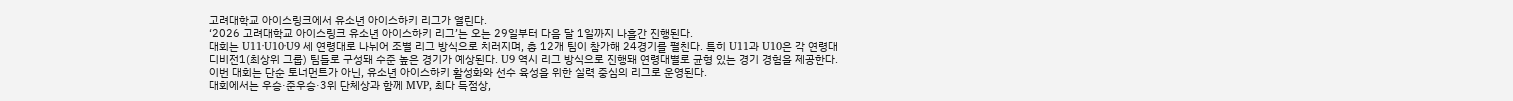고려대학교 아이스링크에서 유소년 아이스하키 리그가 열린다.
‘2026 고려대학교 아이스링크 유소년 아이스하키 리그’는 오는 29일부터 다음 달 1일까지 나흘간 진행된다.
대회는 U11·U10·U9 세 연령대로 나뉘어 조별 리그 방식으로 치러지며, 총 12개 팀이 참가해 24경기를 펼친다. 특히 U11과 U10은 각 연령대 디비전1(최상위 그룹) 팀들로 구성돼 수준 높은 경기가 예상된다. U9 역시 리그 방식으로 진행돼 연령대별로 균형 있는 경기 경험을 제공한다.
이번 대회는 단순 토너먼트가 아닌, 유소년 아이스하키 활성화와 선수 육성을 위한 실력 중심의 리그로 운영된다.
대회에서는 우승·준우승·3위 단체상과 함께 MVP, 최다 득점상,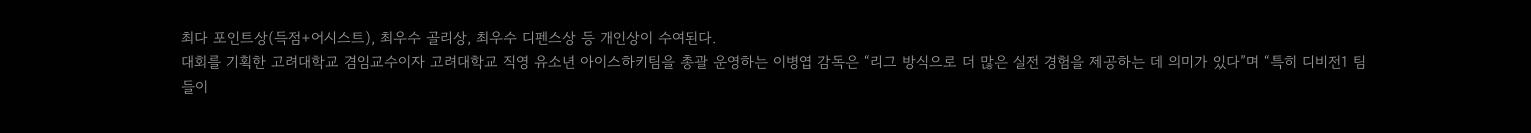최다 포인트상(득점+어시스트), 최우수 골리상, 최우수 디펜스상 등 개인상이 수여된다.
대회를 기획한 고려대학교 겸임교수이자 고려대학교 직영 유소년 아이스하키팀을 총괄 운영하는 이병엽 감독은 “리그 방식으로 더 많은 실전 경험을 제공하는 데 의미가 있다”며 “특히 디비전1 팀들이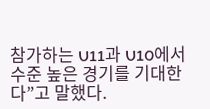참가하는 U11과 U10에서 수준 높은 경기를 기대한다”고 말했다.